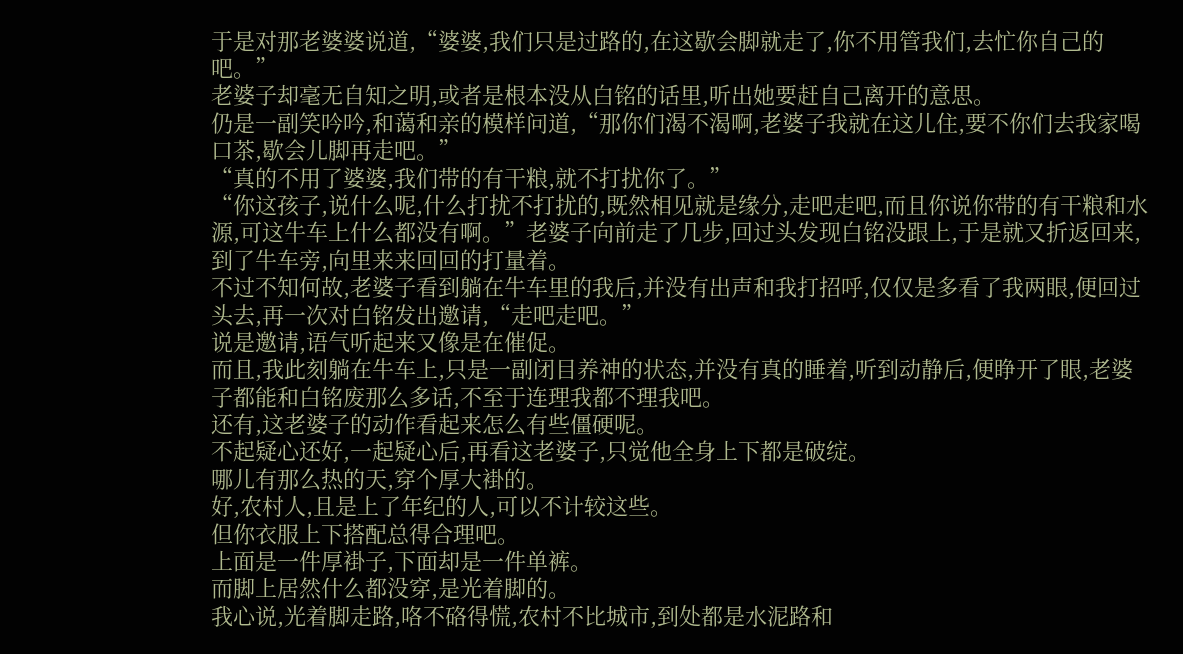于是对那老婆婆说道,“婆婆,我们只是过路的,在这歇会脚就走了,你不用管我们,去忙你自己的吧。”
老婆子却毫无自知之明,或者是根本没从白铭的话里,听出她要赶自己离开的意思。
仍是一副笑吟吟,和蔼和亲的模样问道,“那你们渴不渴啊,老婆子我就在这儿住,要不你们去我家喝口茶,歇会儿脚再走吧。”
“真的不用了婆婆,我们带的有干粮,就不打扰你了。”
“你这孩子,说什么呢,什么打扰不打扰的,既然相见就是缘分,走吧走吧,而且你说你带的有干粮和水源,可这牛车上什么都没有啊。”老婆子向前走了几步,回过头发现白铭没跟上,于是就又折返回来,到了牛车旁,向里来来回回的打量着。
不过不知何故,老婆子看到躺在牛车里的我后,并没有出声和我打招呼,仅仅是多看了我两眼,便回过头去,再一次对白铭发出邀请,“走吧走吧。”
说是邀请,语气听起来又像是在催促。
而且,我此刻躺在牛车上,只是一副闭目养神的状态,并没有真的睡着,听到动静后,便睁开了眼,老婆子都能和白铭废那么多话,不至于连理我都不理我吧。
还有,这老婆子的动作看起来怎么有些僵硬呢。
不起疑心还好,一起疑心后,再看这老婆子,只觉他全身上下都是破绽。
哪儿有那么热的天,穿个厚大褂的。
好,农村人,且是上了年纪的人,可以不计较这些。
但你衣服上下搭配总得合理吧。
上面是一件厚褂子,下面却是一件单裤。
而脚上居然什么都没穿,是光着脚的。
我心说,光着脚走路,咯不硌得慌,农村不比城市,到处都是水泥路和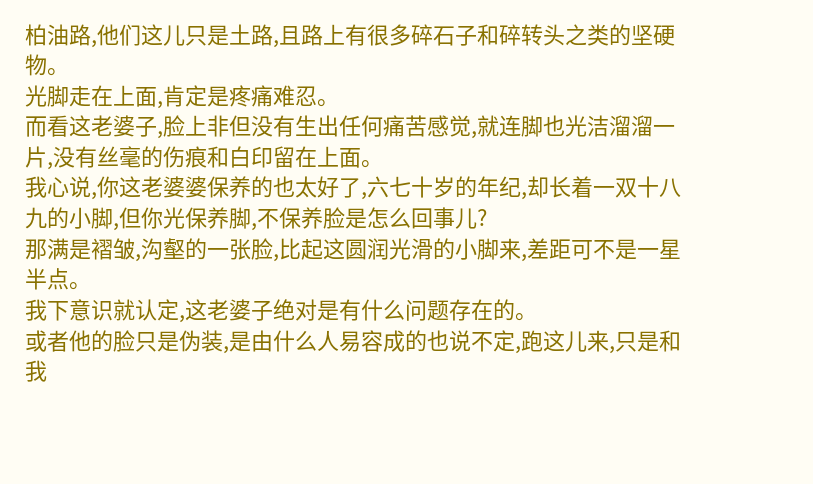柏油路,他们这儿只是土路,且路上有很多碎石子和碎转头之类的坚硬物。
光脚走在上面,肯定是疼痛难忍。
而看这老婆子,脸上非但没有生出任何痛苦感觉,就连脚也光洁溜溜一片,没有丝毫的伤痕和白印留在上面。
我心说,你这老婆婆保养的也太好了,六七十岁的年纪,却长着一双十八九的小脚,但你光保养脚,不保养脸是怎么回事儿?
那满是褶皱,沟壑的一张脸,比起这圆润光滑的小脚来,差距可不是一星半点。
我下意识就认定,这老婆子绝对是有什么问题存在的。
或者他的脸只是伪装,是由什么人易容成的也说不定,跑这儿来,只是和我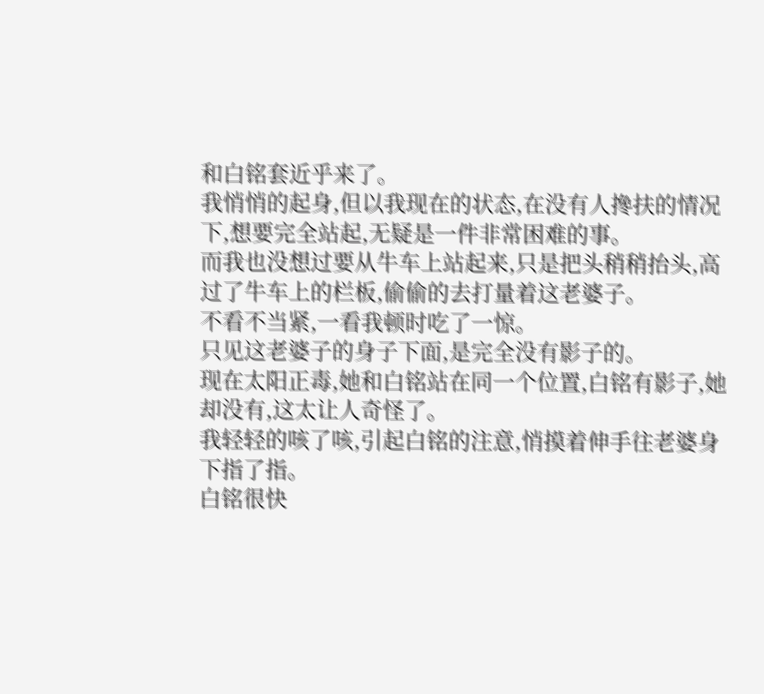和白铭套近乎来了。
我悄悄的起身,但以我现在的状态,在没有人搀扶的情况下,想要完全站起,无疑是一件非常困难的事。
而我也没想过要从牛车上站起来,只是把头稍稍抬头,高过了牛车上的栏板,偷偷的去打量着这老婆子。
不看不当紧,一看我顿时吃了一惊。
只见这老婆子的身子下面,是完全没有影子的。
现在太阳正毒,她和白铭站在同一个位置,白铭有影子,她却没有,这太让人奇怪了。
我轻轻的咳了咳,引起白铭的注意,悄摸着伸手往老婆身下指了指。
白铭很快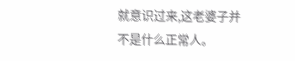就意识过来,这老婆子并不是什么正常人。